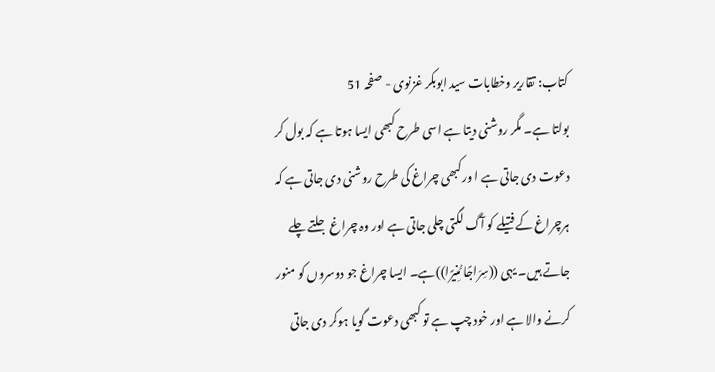کتاب: تقاریر وخطابات سید ابوبکر غزنوی - صفحہ 51
بولتا ہے۔ مگر روشنی دیتا ہے اسی طرح کبھی ایسا ہوتا ہے کہ بول کر دعوت دی جاتی ہے ا ورکبھی چراغ کی طرح روشنی دی جاتی ہے کہ ہرچراغ کے فتیلے کو آگ لگتی چلی جاتی ہے اور وہ چراغ جلتے چلے جاتے ہیں۔ یہی ((سِرَاجًا مُّنِيرًا))ہے۔ ایسا چراغ جو دوسروں کو منور کرنے والا ہے اور خود چپ ہے تو کبھی دعوت گویا ہوکر دی جاتی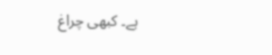ہے۔ کبھی چراغ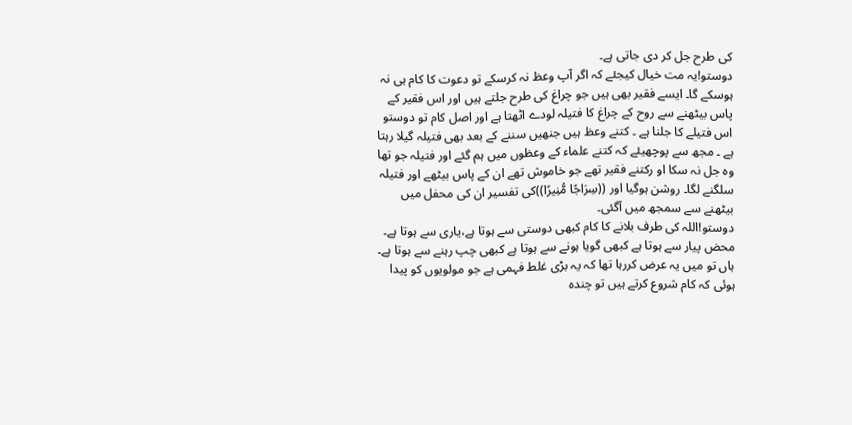کی طرح جل کر دی جاتی ہے۔
دوستو!یہ مت خیال کیجئے کہ اگر آپ وعظ نہ کرسکے تو دعوت کا کام ہی نہ ہوسکے گا۔ ایسے فقیر بھی ہیں جو چراغ کی طرح جلتے ہیں اور اس فقیر کے پاس بیٹھنے سے روح کے چراغ کا فتیلہ لودے اٹھتا ہے اور اصل کام تو دوستو اس فتیلے کا جلنا ہے ۔ کتنے وعظ ہیں جنھیں سننے کے بعد بھی فتیلہ گیلا رہتا ہے ۔ مجھ سے پوچھیئے کہ کتنے علماء کے وعظوں میں ہم گئے اور فتیلہ جو تھا وہ جل نہ سکا او رکتنے فقیر تھے جو خاموش تھے ان کے پاس بیٹھے اور فتیلہ سلگنے لگا۔ روشن ہوگیا اور ((سِرَاجًا مُّنِيرًا))کی تفسیر ان کی محفل میں بیٹھنے سے سمجھ میں آگئی۔
دوستو!اللہ کی طرف بلانے کا کام کبھی دوستی سے ہوتا ہے،یاری سے ہوتا ہے۔ محض پیار سے ہوتا ہے کبھی گویا ہونے سے ہوتا ہے کبھی چپ رہنے سے ہوتا ہے۔
ہاں تو میں یہ عرض کررہا تھا کہ یہ بڑی غلط فہمی ہے جو مولویوں کو پیدا ہوئی کہ کام شروع کرتے ہیں تو چندہ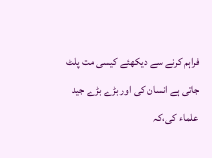فراہم کرنے سے دیکھئے کیسی مت پلٹ جاتی ہے انسان کی اور بڑے بڑے جید علماء کی،کہ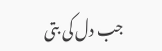جب دل کی بتی